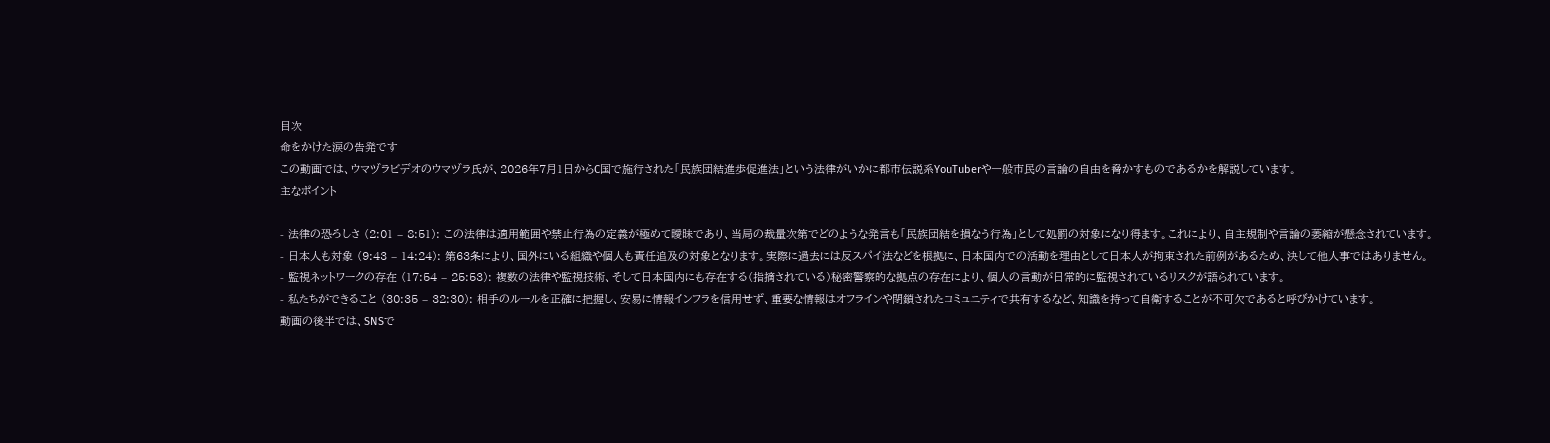目次
命をかけた涙の告発です
この動画では、ウマヅラビデオのウマヅラ氏が、2026年7月1日からC国で施行された「民族団結進歩促進法」という法律がいかに都市伝説系YouTuberや一般市民の言論の自由を脅かすものであるかを解説しています。
主なポイント

- 法律の恐ろしさ (2:01 – 8:51): この法律は適用範囲や禁止行為の定義が極めて曖昧であり、当局の裁量次第でどのような発言も「民族団結を損なう行為」として処罰の対象になり得ます。これにより、自主規制や言論の萎縮が懸念されています。
- 日本人も対象 (9:43 – 14:24): 第63条により、国外にいる組織や個人も責任追及の対象となります。実際に過去には反スパイ法などを根拠に、日本国内での活動を理由として日本人が拘束された前例があるため、決して他人事ではありません。
- 監視ネットワークの存在 (17:54 – 25:53): 複数の法律や監視技術、そして日本国内にも存在する(指摘されている)秘密警察的な拠点の存在により、個人の言動が日常的に監視されているリスクが語られています。
- 私たちができること (30:35 – 32:30): 相手のルールを正確に把握し、安易に情報インフラを信用せず、重要な情報はオフラインや閉鎖されたコミュニティで共有するなど、知識を持って自衛することが不可欠であると呼びかけています。
動画の後半では、SNSで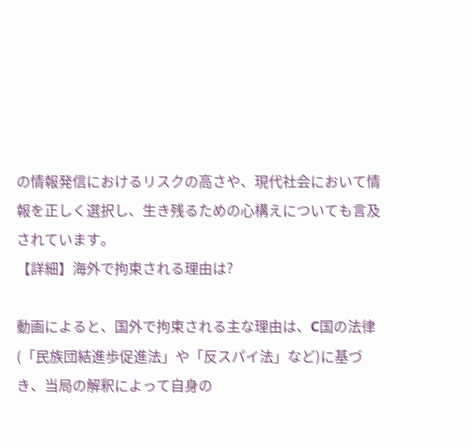の情報発信におけるリスクの高さや、現代社会において情報を正しく選択し、生き残るための心構えについても言及されています。
【詳細】海外で拘束される理由は?

動画によると、国外で拘束される主な理由は、C国の法律(「民族団結進歩促進法」や「反スパイ法」など)に基づき、当局の解釈によって自身の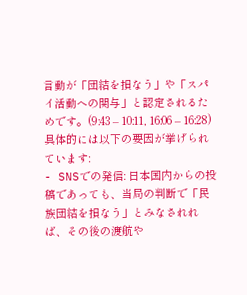言動が「団結を損なう」や「スパイ活動への関与」と認定されるためです。(9:43 – 10:11, 16:06 – 16:28)
具体的には以下の要因が挙げられています:
- SNSでの発信: 日本国内からの投稿であっても、当局の判断で「民族団結を損なう」とみなされれば、その後の渡航や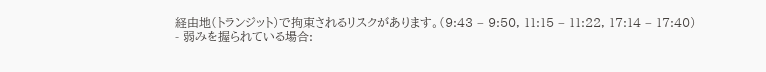経由地(トランジット)で拘束されるリスクがあります。(9:43 – 9:50, 11:15 – 11:22, 17:14 – 17:40)
- 弱みを握られている場合: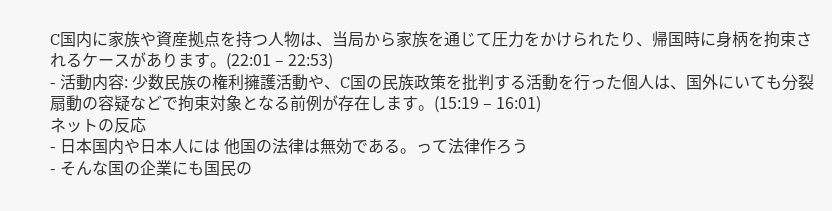C国内に家族や資産拠点を持つ人物は、当局から家族を通じて圧力をかけられたり、帰国時に身柄を拘束されるケースがあります。(22:01 – 22:53)
- 活動内容: 少数民族の権利擁護活動や、C国の民族政策を批判する活動を行った個人は、国外にいても分裂扇動の容疑などで拘束対象となる前例が存在します。(15:19 – 16:01)
ネットの反応
- 日本国内や日本人には 他国の法律は無効である。って法律作ろう
- そんな国の企業にも国民の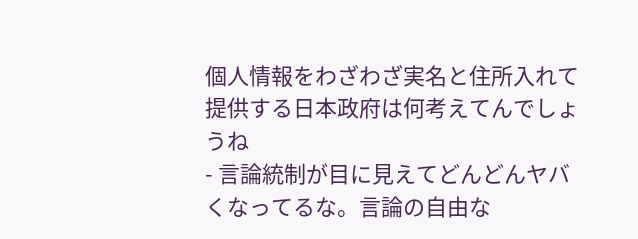個人情報をわざわざ実名と住所入れて提供する日本政府は何考えてんでしょうね
- 言論統制が目に見えてどんどんヤバくなってるな。言論の自由な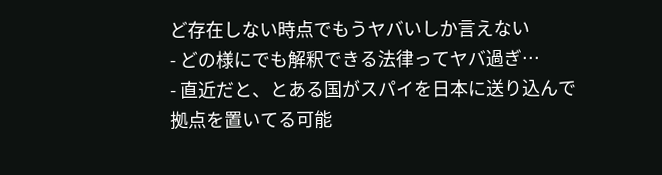ど存在しない時点でもうヤバいしか言えない
- どの様にでも解釈できる法律ってヤバ過ぎ…
- 直近だと、とある国がスパイを日本に送り込んで拠点を置いてる可能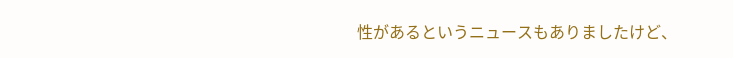性があるというニュースもありましたけど、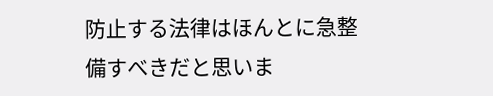防止する法律はほんとに急整備すべきだと思いま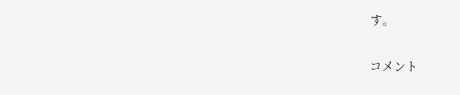す。


コメント